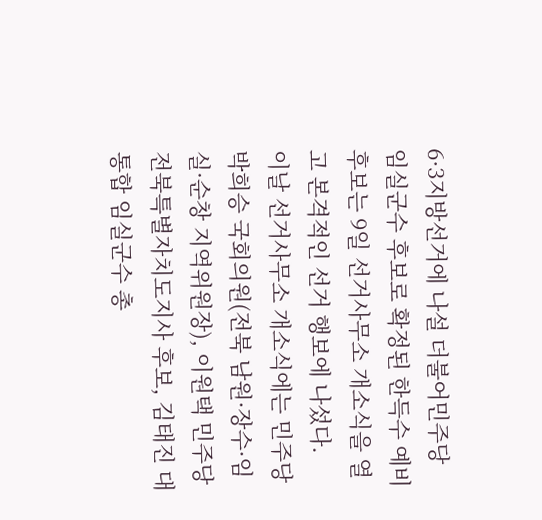6·3지방선거에 나설 더불어민주당 임실군수 후보로 확정된 한득수 예비후보는 9일 선거사무소 개소식을 열고 본격적인 선거 행보에 나섰다.
이날 선거사무소 개소식에는 민주당 박희승 국회의원(전북 남원·장수·임실·순창 지역위원장), 이원택 민주당 전북특별자치도지사 후보, 김태진 대통합 임실군수 총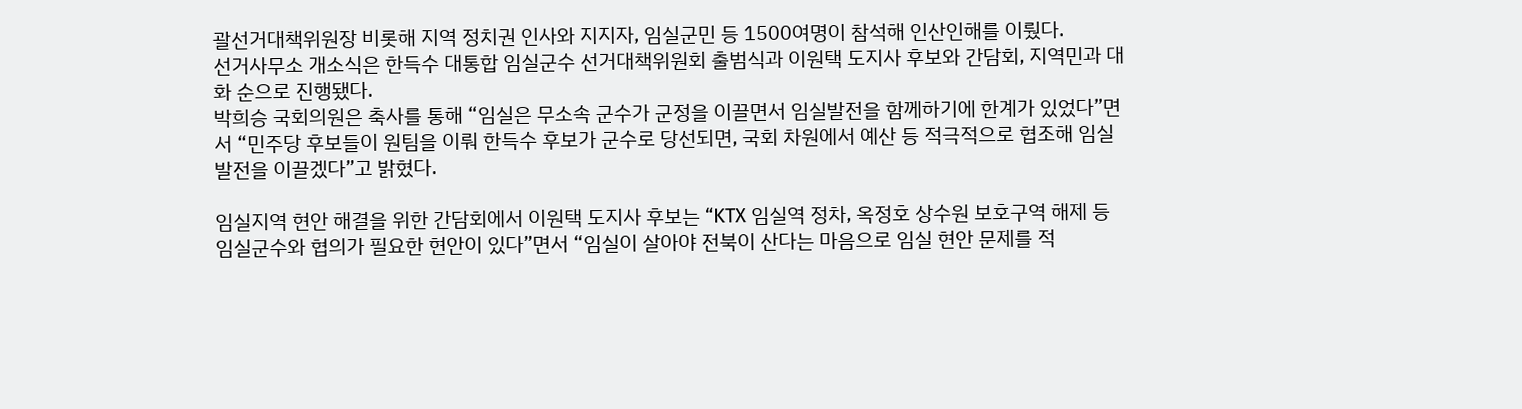괄선거대책위원장 비롯해 지역 정치권 인사와 지지자, 임실군민 등 1500여명이 참석해 인산인해를 이뤘다.
선거사무소 개소식은 한득수 대통합 임실군수 선거대책위원회 출범식과 이원택 도지사 후보와 간담회, 지역민과 대화 순으로 진행됐다.
박희승 국회의원은 축사를 통해 “임실은 무소속 군수가 군정을 이끌면서 임실발전을 함께하기에 한계가 있었다”면서 “민주당 후보들이 원팀을 이뤄 한득수 후보가 군수로 당선되면, 국회 차원에서 예산 등 적극적으로 협조해 임실 발전을 이끌겠다”고 밝혔다.

임실지역 현안 해결을 위한 간담회에서 이원택 도지사 후보는 “KTX 임실역 정차, 옥정호 상수원 보호구역 해제 등 임실군수와 협의가 필요한 현안이 있다”면서 “임실이 살아야 전북이 산다는 마음으로 임실 현안 문제를 적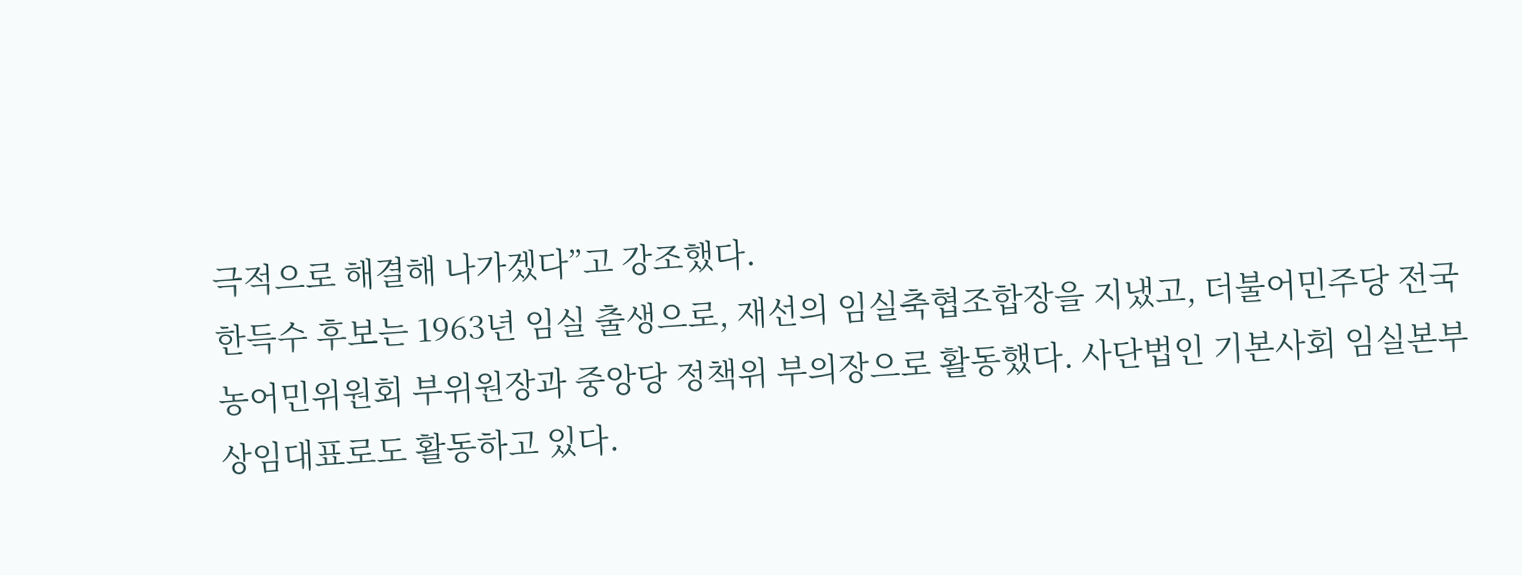극적으로 해결해 나가겠다”고 강조했다.
한득수 후보는 1963년 임실 출생으로, 재선의 임실축협조합장을 지냈고, 더불어민주당 전국농어민위원회 부위원장과 중앙당 정책위 부의장으로 활동했다. 사단법인 기본사회 임실본부 상임대표로도 활동하고 있다.